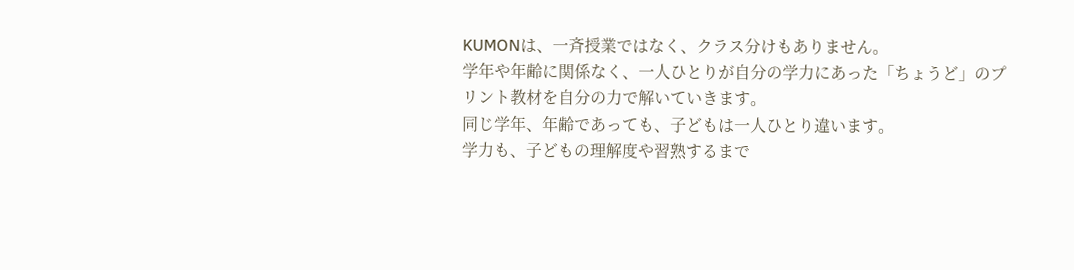KUMONは、一斉授業ではなく、クラス分けもありません。
学年や年齢に関係なく、一人ひとりが自分の学力にあった「ちょうど」のプリント教材を自分の力で解いていきます。
同じ学年、年齢であっても、子どもは一人ひとり違います。
学力も、子どもの理解度や習熟するまで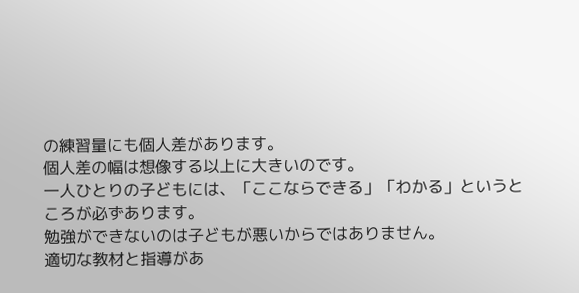の練習量にも個人差があります。
個人差の幅は想像する以上に大きいのです。
一人ひとりの子どもには、「ここならできる」「わかる」というところが必ずあります。
勉強ができないのは子どもが悪いからではありません。
適切な教材と指導があ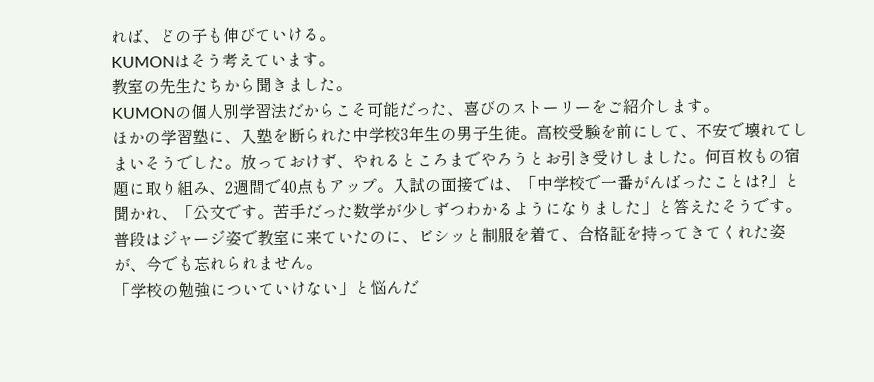れば、どの子も伸びていける。
KUMONはそう考えています。
教室の先生たちから聞きました。
KUMONの個人別学習法だからこそ可能だった、喜びのストーリーをご紹介します。
ほかの学習塾に、入塾を断られた中学校3年生の男子生徒。高校受験を前にして、不安で壊れてしまいそうでした。放っておけず、やれるところまでやろうとお引き受けしました。何百枚もの宿題に取り組み、2週間で40点もアップ。入試の面接では、「中学校で一番がんばったことは?」と聞かれ、「公文です。苦手だった数学が少しずつわかるようになりました」と答えたそうです。
普段はジャージ姿で教室に来ていたのに、ビシッと制服を着て、合格証を持ってきてくれた姿が、今でも忘れられません。
「学校の勉強についていけない」と悩んだ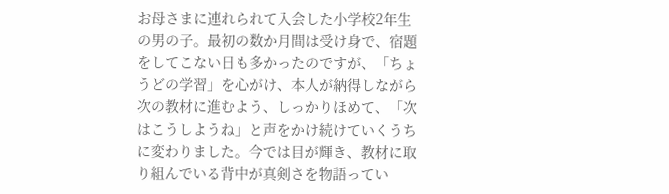お母さまに連れられて入会した小学校2年生の男の子。最初の数か月間は受け身で、宿題をしてこない日も多かったのですが、「ちょうどの学習」を心がけ、本人が納得しながら次の教材に進むよう、しっかりほめて、「次はこうしようね」と声をかけ続けていくうちに変わりました。今では目が輝き、教材に取り組んでいる背中が真剣さを物語ってい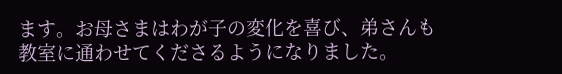ます。お母さまはわが子の変化を喜び、弟さんも教室に通わせてくださるようになりました。